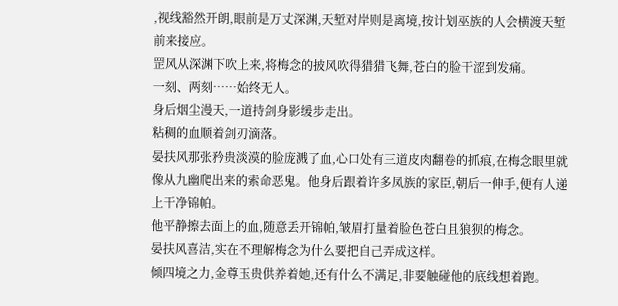,视线豁然开朗,眼前是万丈深渊,天堑对岸则是离境,按计划巫族的人会横渡天堑前来接应。
罡风从深渊下吹上来,将梅念的披风吹得猎猎飞舞,苍白的脸干涩到发痛。
一刻、两刻……始终无人。
身后烟尘漫天,一道持剑身影缓步走出。
粘稠的血顺着剑刃滴落。
晏扶风那张矜贵淡漠的脸庞溅了血,心口处有三道皮肉翻卷的抓痕,在梅念眼里就像从九幽爬出来的索命恶鬼。他身后跟着许多凤族的家臣,朝后一伸手,便有人递上干净锦帕。
他平静擦去面上的血,随意丢开锦帕,皱眉打量着脸色苍白且狼狈的梅念。
晏扶风喜洁,实在不理解梅念为什么要把自己弄成这样。
倾四境之力,金尊玉贵供养着她,还有什么不满足,非要触碰他的底线想着跑。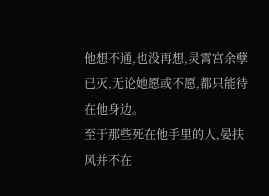他想不通,也没再想,灵霄宫余孽已灭,无论她愿或不愿,都只能待在他身边。
至于那些死在他手里的人,晏扶风并不在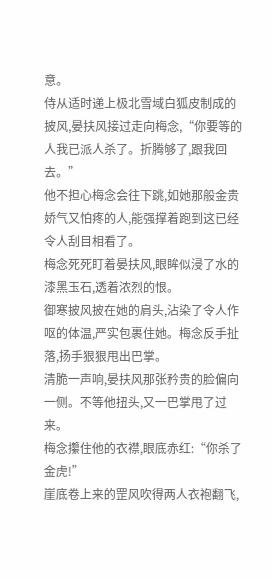意。
侍从适时递上极北雪域白狐皮制成的披风,晏扶风接过走向梅念,“你要等的人我已派人杀了。折腾够了,跟我回去。”
他不担心梅念会往下跳,如她那般金贵娇气又怕疼的人,能强撑着跑到这已经令人刮目相看了。
梅念死死盯着晏扶风,眼眸似浸了水的漆黑玉石,透着浓烈的恨。
御寒披风披在她的肩头,沾染了令人作呕的体温,严实包裹住她。梅念反手扯落,扬手狠狠甩出巴掌。
清脆一声响,晏扶风那张矜贵的脸偏向一侧。不等他扭头,又一巴掌甩了过来。
梅念攥住他的衣襟,眼底赤红:“你杀了金虎!”
崖底卷上来的罡风吹得两人衣袍翻飞,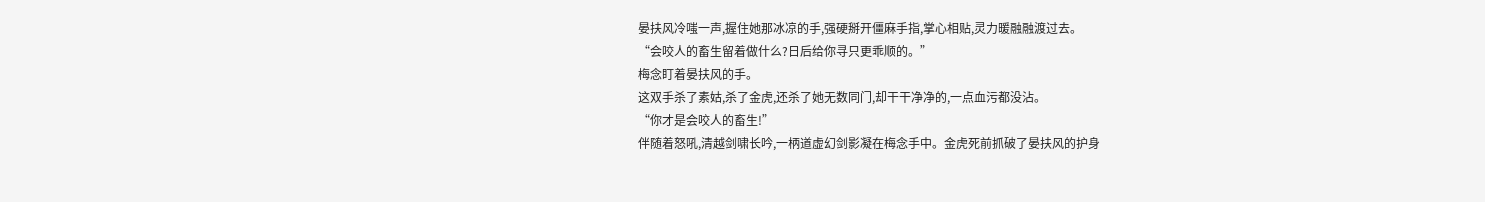晏扶风冷嗤一声,握住她那冰凉的手,强硬掰开僵麻手指,掌心相贴,灵力暖融融渡过去。
“会咬人的畜生留着做什么?日后给你寻只更乖顺的。”
梅念盯着晏扶风的手。
这双手杀了素姑,杀了金虎,还杀了她无数同门,却干干净净的,一点血污都没沾。
“你才是会咬人的畜生!”
伴随着怒吼,清越剑啸长吟,一柄道虚幻剑影凝在梅念手中。金虎死前抓破了晏扶风的护身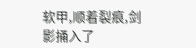软甲,顺着裂痕,剑影捅入了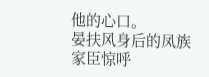他的心口。
晏扶风身后的凤族家臣惊呼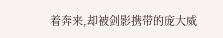着奔来,却被剑影携带的庞大威